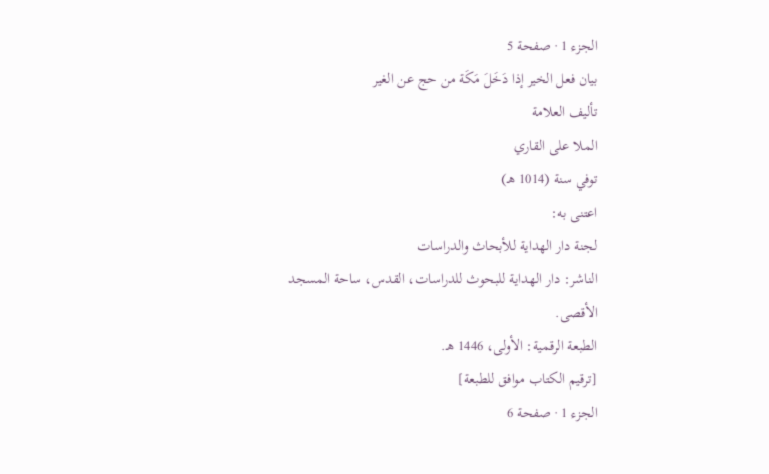الجزء 1 · صفحة 5
بيان فعل الخير إذا دَخَلَ مَكَة من حج عن الغير
تأليف العلامة
الملا على القاري
توفي سنة (1014 هـ)
اعتنى به:
لجنة دار الهداية للأبحاث والدراسات
الناشر: دار الهداية للبحوث للدراسات، القدس، ساحة المسجد الأقصى.
الطبعة الرقمية: الأولى، 1446 هـ.
[ترقيم الكتاب موافق للطبعة]
الجزء 1 · صفحة 6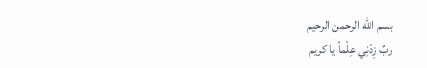بسم الله الرحمن الرحيم
ربِّ زِدْنِي عِلْماً يا كريم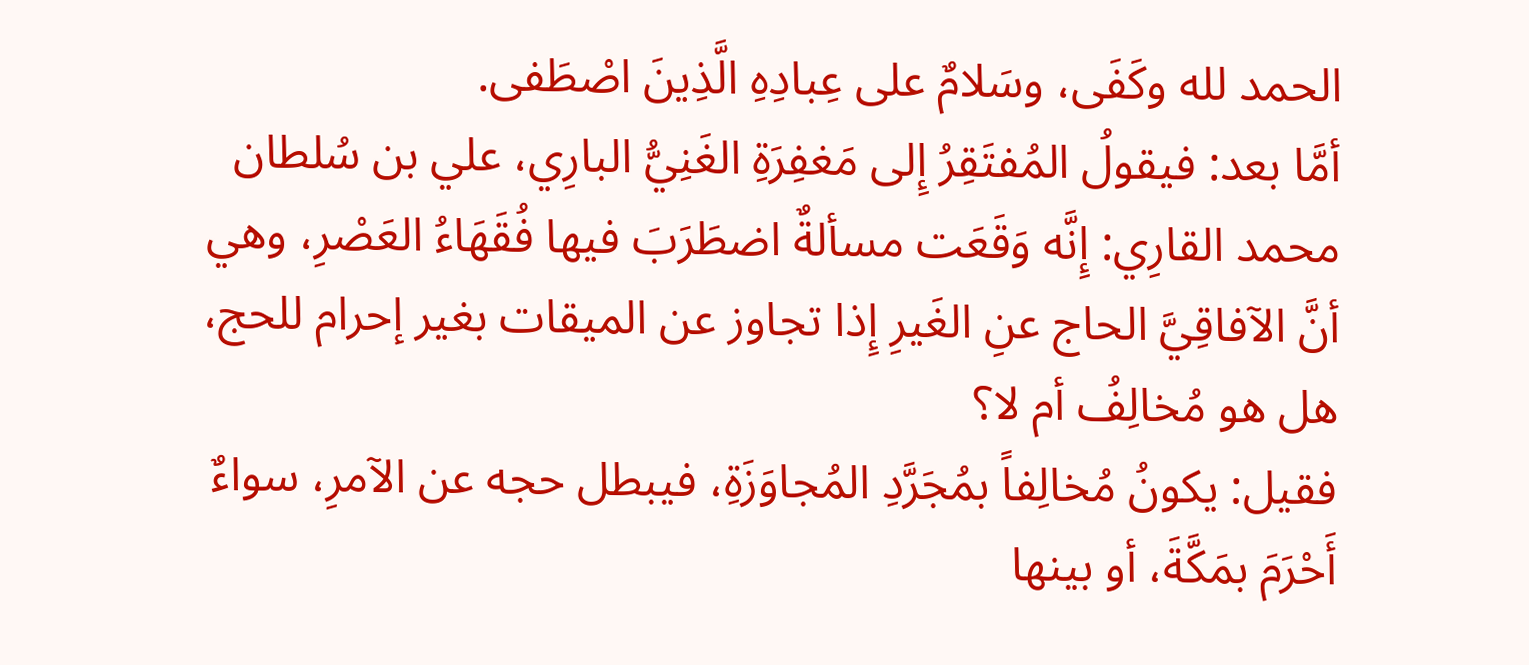الحمد لله وكَفَى، وسَلامٌ على عِبادِهِ الَّذِينَ اصْطَفى.
أمَّا بعد: فيقولُ المُفتَقِرُ إِلى مَغفِرَةِ الغَنِيُّ البارِي، علي بن سُلطان محمد القارِي: إِنَّه وَقَعَت مسألةٌ اضطَرَبَ فيها فُقَهَاءُ العَصْرِ، وهي أنَّ الآفاقِيَّ الحاج عنِ الغَيرِ إِذا تجاوز عن الميقات بغير إحرام للحج، هل هو مُخالِفُ أم لا؟
فقيل: يكونُ مُخالِفاً بمُجَرَّدِ المُجاوَزَةِ، فيبطل حجه عن الآمرِ، سواءٌ أَحْرَمَ بمَكَّةَ، أو بينها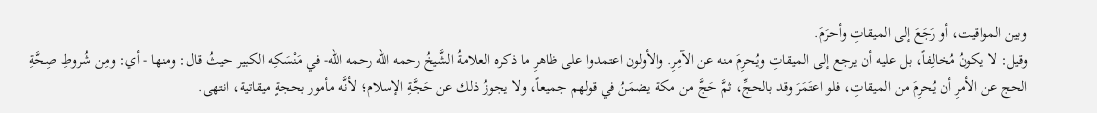وبين المواقيت، أو رَجَعَ إلى الميقاتِ وأحرَمَ.
وقيل: لا يكونُ مُخالِفاً، بل عليه أن يرجع إلى الميقاتِ ويُحرِمَ منه عن الآمِرِ. والأولون اعتمدوا على ظاهرِ ما ذكره العلامةُ الشَّيخُ رحمه الله رحمه الله- في مَنْسَكِه الكبير حيثُ قال: ومنها - أي: ومِن شُروطِ صِحَّةِ الحج عن الأمرِ أن يُحرِمَ من الميقاتِ، فلو اعتَمَرَ وقد بالحجِّ، ثمَّ حَجَّ من مكة يضمَنُ في قولهم جميعاً، ولا يجوزُ ذلك عن حَجَّةِ الإسلام؛ لأنَّه مأمور بحجةٍ ميقاتية، انتهى.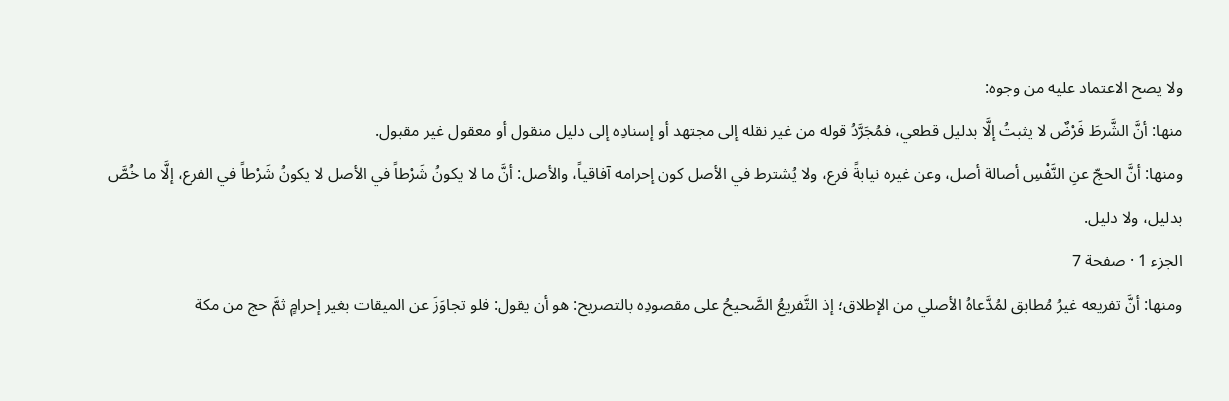ولا يصح الاعتماد عليه من وجوه:
منها: أنَّ الشَّرطَ فَرْضٌ لا يثبتُ إلَّا بدليل قطعي، فمُجَرَّدُ قوله من غير نقله إلى مجتهد أو إسنادِه إلى دليل منقول أو معقول غير مقبول.
ومنها: أنَّ الحجّ عنِ النَّفْسِ أصالة أصل، وعن غيره نيابةً فرع، ولا يُشترط في الأصل كون إحرامه آفاقياً، والأصل: أنَّ ما لا يكونُ شَرْطاً في الأصل لا يكونُ شَرْطاً في الفرع، إلَّا ما خُصَّ بدليل، ولا دليل.
الجزء 1 · صفحة 7
ومنها: أنَّ تفريعه غيرُ مُطابق لمُدَّعاهُ الأصلي من الإطلاق؛ إذ التَّفريعُ الصَّحيحُ على مقصودِه بالتصريح: هو أن يقول: فلو تجاوَزَ عن الميقات بغير إحرامٍ ثمَّ حج من مكة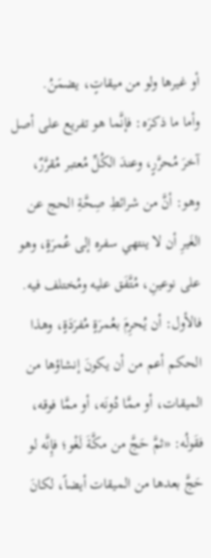أو غيرها ولو من ميقاتٍ، يضمَنُ.
وأما ما ذكرَه: فإنَّما هو تفريع على أصل آخرَ مُحرَّرٍ، وعندَ الكُلِّ مُعتبر مُقرَّرٌ، وهو: أنَّ من شرائطِ صِحَّةِ الحج عن الغَيرِ أن لا ينتهي سفره إلى عُمرَةٍ، وهو على نوعينِ، مُتَّفَق عليه ومُختلف فيه.
فالأول: أن يُحرِمَ بعُمرَةٍ مُفرَدَةٍ، وهذا الحكم أعم من أن يكونَ إنشاؤها من الميقات، أو ممَّا دُونَه، أو ممَّا فوقه، فقَولُه: «ثمَّ حَجَّ من مكَّةَ لَغْو؛ فإِنَّه لو حَجَّ بعدها من الميقات أيضاً، لكانَ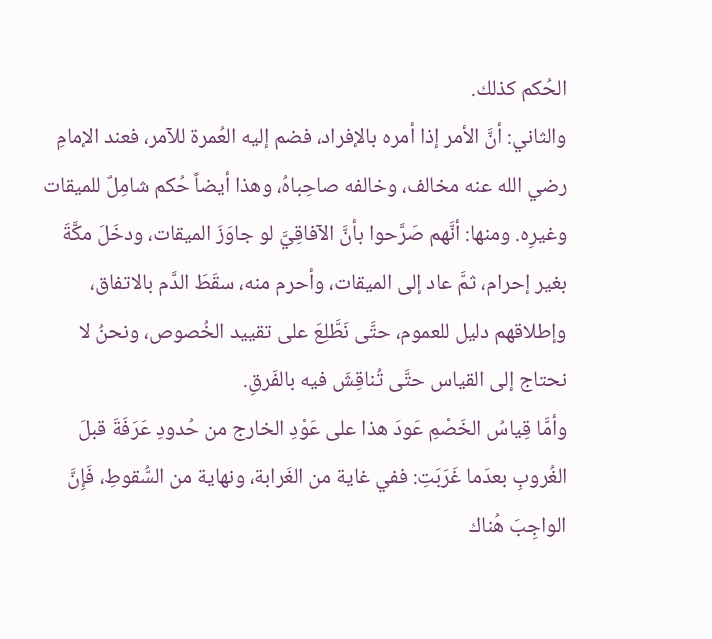الحُكم كذلك.
والثاني: أنَّ الأمر إذا أمره بالإفراد، فضم إليه العُمرة للآمر، فعند الإمامِ رضي الله عنه مخالف، وخالفه صاحِباهُ، وهذا أيضاً حُكم شامِلٌ للميقات وغيرِه. ومنها: أنَّهم صَرَّحوا بأنَّ الآفاقِيَّ لو جاوَزَ الميقات، ودخَلَ مكَّةَ بغير إحرام، ثمَّ عاد إلى الميقات، وأحرم منه، سقَطَ الدَّم بالاتفاق، وإطلاقهم دليل للعموم، حتَّى نَطَّلِعَ على تقييد الخُصوص، ونحنُ لا نحتاج إلى القياس حتَّى تُناقِشَ فيه بالفَرقِ.
وأمَّا قِياسُ الخَصْمِ عَودَ هذا على عَوْدِ الخارج من حُدودِ عَرَفَةَ قبلَ الغُروبِ بعدَما غَرَبَتِ: ففي غاية من الغَرابة، ونهاية من السُّقوطِ، فَإِنَّ الواجِبَ هُناك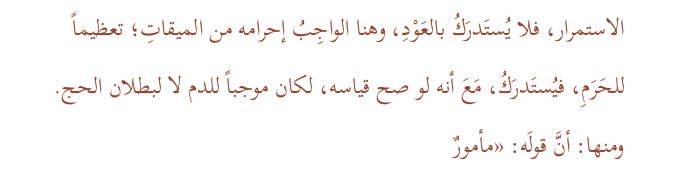الاستمرار، فلا يُستَدرَكُ بالعَوْدِ، وهنا الواجِبُ إحرامه من الميقاتِ؛ تعظيماً للحَرَمِ، فيُستَدرَكُ، مَعَ أنه لو صح قياسه، لكان موجباً للدم لا لبطلان الحج.
ومنها: أنَّ قولَه: «مأمورٌ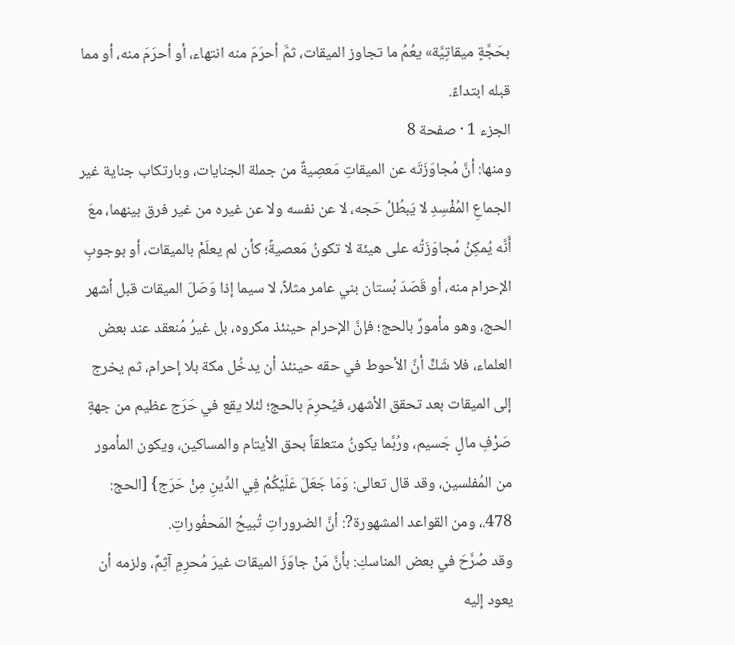بحَجَّةٍ ميقاتِيَّة» يعُمُ ما تجاوز الميقات، ثمَّ أحرَمَ منه انتهاء، أو أحرَمَ منه، أو مما قبله ابتداءً.
الجزء 1 · صفحة 8
ومنها: أنَّ مُجاوَزَتَه عن الميقاتِ مَعصِيةٌ من جملة الجنايات، وبارتكاب جناية غير الجماعِ المُفْسِدِ لا يَبطُلُ حَجه، لا عن نفسه ولا عن غيره من غير فرق بينهما، معَ أَنَّه يُمكِنُ مُجاوَزَتُه على هيئة لا تكونُ مَعصيةً؛ كأن لم يعلَمْ بالميقات، أو بوجوبِ الإحرام منه، أو قَصَدَ بُستان بني عامر مثلاً، لا سيما إذا وَصَلَ الميقات قبل أشهر الحج، وهو مأمورٌ بالحج؛ فإنَّ الإحرام حينئذ مكروه، بل غيرُ مُنعقد عند بعض العلماء، فلا شَكٍّ أنَّ الأحوط في حقه حينئذ أن يدخُل مكة بلا إحرام، ثم يخرج إلى الميقات بعد تحقق الأشهر، فيُحرِمَ بالحج؛ لئلا يقع في حَرَج عظيم من جهةِ صَرْفِ مالٍ جَسيم، ورُبَّما يكونُ متعلقاً بحق الأيتام والمساكين، ويكون المأمور من المُفلسين، وقد قال تعالى: وَمَا جَعَلَ عَلَيْكُمْ فِي الدِّينِ مِنْ حَرَج} [الحج: 478.، ومن القواعد المشهورة?: أنَّ الضروراتِ تُبيحُ المَحفُوراتِ.
وقد صُرَّحَ في بعض المناسكِ: بأنَّ مَنْ جاوَزَ الميقات غيرَ مُحرِمٍ آثِمٌ، ولزمه أن يعود إليه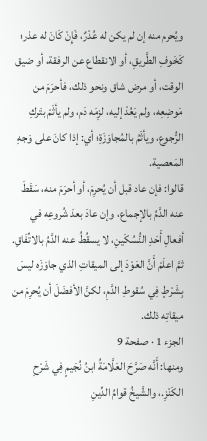ويُحرم منه إن لم يكن له عُدْرٌ، فَإِنْ كَانَ له عذر؛ كَخَوفِ الطَّريقِ، أو الانقطاع عن الرفقة، أو ضيق الوقت، أو مرض شاق ونحو ذلك، فأحرَمَ من مَوضِعِه، ولم يَعُدْ إليه، لزِمَه دَم، ولم يأثَمْ بتَركِ الرُّجوع، ويأثَمُ بالمُجاوَزَةِ؛ أي: إذا كانَ على وَجهِ المَعصية.
قالوا: فإن عاد قبل أن يُحرِمَ، أو أحرَمَ منه، سَقَطَ عنه الدَّمُ بالإجماع، وإن عادَ بعدَ شُروعِه في أفعالِ أَحَدِ النُّسُكَينِ، لا يسقُطُ عنه الدَّمُ بالاتِّفَاقِ. ثمَّ اعلَمْ أَنَّ العَوْدَ إلى الميقاتِ الذي جاوَزَه ليسَ بِشَرْطٍ فِي سُقوطِ الدَّمِ، لكنَّ الأفضَلَ أن يُحرِمَ من ميقاتِه ذلك.
الجزء 1 · صفحة 9
ومنها: أَنَّه صَرَّحَ العَلَّامَةُ ابنُ نُجَيمٍ فِي شَرْحِ الكَنْزِ.، والشَّيخُ قوامُ الدِّينِ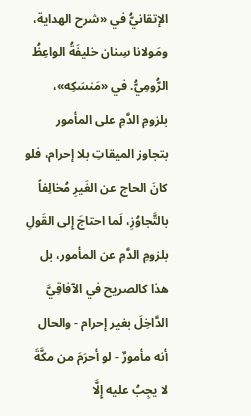الإتقانيُّ في «شرح الهداية، ومَولانا سِنان خليفَةُ الواعِظُ الرُّومِيُّ. في «مَنسَكِه»،
بلزومِ الدَّمِ على المأمور بتجاوز الميقاتِ بلا إحرام، فلو كانَ الحاج عن الغَيرِ مُخالِفاً بالتَّجاوُزِ، لَما احتاجَ إِلى القَولِ بلزومِ الدَّمِ عن المأمور، بل هذا كالصريح في الآفاقِيَّ الدَّاخِلَ بغير إحرام - والحال أنه مأمورٌ - لو أحرَمَ من مكَّةَ لا يجِبُ عليه إِلَّا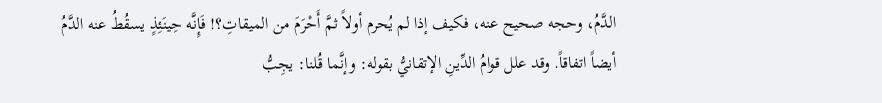الدَّمُ، وحجه صحيح عنه، فكيف إذا لم يُحرم أولاً ثمَّ أَحْرَمَ من الميقاتِ؟! فَإِنَّه حِينَئِذٍ يسقُطُ عنه الدَّمُ أيضاً اتفاقاً. وقد علل قوامُ الدِّينِ الإتقانيُّ بقوله: وإنَّما قُلنا: يجِبُّ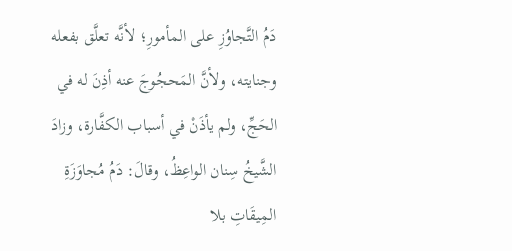دَمُ التَّجاوُزِ على المأمورِ؛ لأنَّه تعلَّق بفعله وجنايته، ولأنَّ المَحجُوجَ عنه أذِنَ له في الحَجِّ، ولم يأذَنْ في أسباب الكفَّارة، وزادَ الشَّيخُ سِنان الواعِظُ، وقالَ: دَمُ مُجاوَزَةِ المِيقَاتِ بلا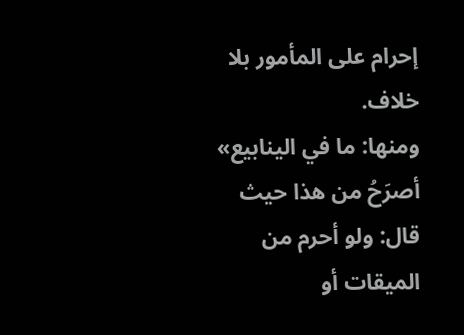إحرام على المأمور بلا خلاف.
ومنها: ما في الينابيع» أصرَحُ من هذا حيث قال: ولو أحرم من الميقات أو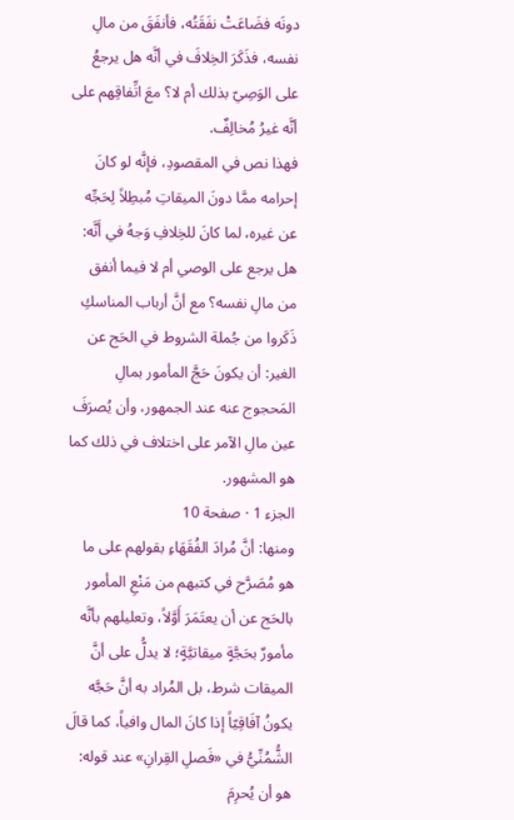دونَه فضَاعَتْ نفَقَتُه، فأنفَقَ من مالِ نفسه، فذَكَرَ الخِلافَ في أنَّه هل يرجعُ على الوَصِيّ بذلك أم لا؟ معَ اتِّفاقِهم على أنَّه غيرُ مُخالِفٌ.
فهذا نص في المقصودِ، فإنَّه لو كانَ إحرامه ممَّا دونَ الميقاتِ مُبطِلاً لِحَجِّه عن غيره، لما كانَ للخِلافِ وَجهُ في أَنَّه: هل يرجع على الوصي أم لا فيما أنفق من مالِ نفسه؟ مع أنَّ أرباب المناسكِ ذَكَروا من جُملة الشروط في الحَج عن الغير: أن يكونَ حَجَّ المأمور بمالِ المَحجوج عنه عند الجمهور، وأن يُصرَفَ عين مالِ الآمر على اختلاف في ذلك كما هو المشهور.
الجزء 1 · صفحة 10
ومنها: أنَّ مُرادَ الفُقَهَاءِ بقولهم على ما هو مُصَرَّح في كتبهم من مَنْعِ المأمور بالحَج عن أن يعتَمَرَ أَوَّلاً، وتعليلهم بأنَّه مأمورٌ بحَجَّةٍ ميقاتيَّةٍ؛ لا يدلُّ على أنَّ الميقات شرط، بل المُراد به أنَّ حَجَّه يكونُ آفَاقِيّاً إذا كانَ المال وافياً، كما قالَ الشُّمُنِّيُّ في «فَصلِ القِرانِ» عند قوله: هو أن يُحرِمَ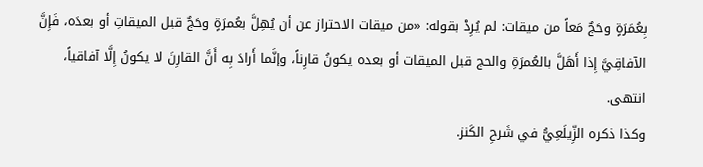بِعُمَرَةٍ وحَجٌ مَعاً من ميقات: لم يُرِدْ بقوله: «من ميقات الاحتراز عن أن يُهِلَّ بعُمرَةٍ وحَجٌ قبل الميقاتِ أو بعدَه، فَإِنَّ الآفاقِيَّ إِذا أَهَلَّ بالعُمرَةِ والحج قبل الميقات أو بعده يكونُ قارِناً، وإنَّما أَرادَ بِه أَنَّ القارِنَ لا يكونُ إِلَّا آفاقياً، انتهى.
وكذا ذكره الزِّيلَعِيُّ في شَرحِ الكَنز.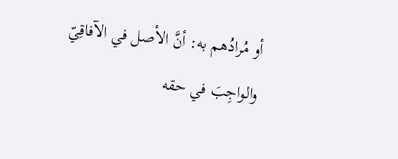أو مُرادُهم به: أنَّ الأصل في الآفاقِيّ والواجِبَ في حقه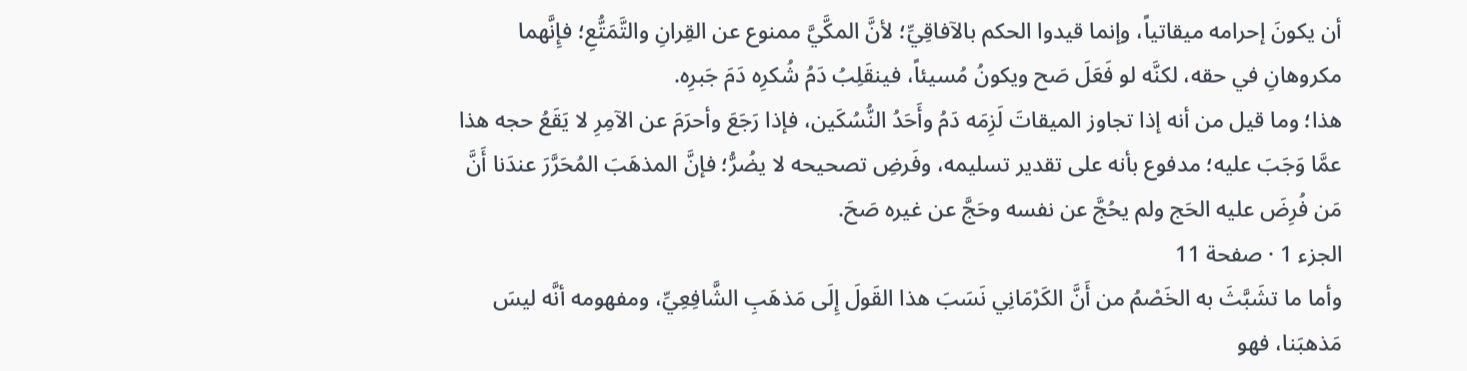أن يكونَ إحرامه ميقاتياً، وإنما قيدوا الحكم بالآفاقِيِّ؛ لأنَّ المكَّيَّ ممنوع عن القِرانِ والتَّمَتُّعِ؛ فإِنَّهما مكروهانِ في حقه، لكنَّه لو فَعَلَ صَح ويكونُ مُسيئاً، فينقَلِبُ دَمُ شُكرِه دَمَ جَبرِه.
هذا؛ وما قيل من أنه إذا تجاوز الميقاتَ لَزِمَه دَمُ وأَحَدُ النُّسُكَين، فإذا رَجَعَ وأحرَمَ عن الآمِرِ لا يَقَعُ حجه هذا عمَّا وَجَبَ عليه؛ مدفوع بأنه على تقدير تسليمه، وفَرضِ تصحيحه لا يضُرُّ؛ فإنَّ المذهَبَ المُحَرَّرَ عندَنا أَنَّ مَن فُرِضَ عليه الحَج ولم يحُجَّ عن نفسه وحَجَّ عن غيره صَحَ.
الجزء 1 · صفحة 11
وأما ما تشَبَّثَ به الخَصْمُ من أَنَّ الكَرْمَانِي نَسَبَ هذا القَولَ إِلَى مَذهَبِ الشَّافِعِيِّ، ومفهومه أنَّه ليسَ مَذهبَنا، فهو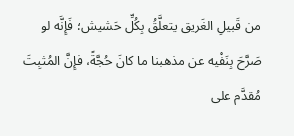من قَبيلِ الغَريق يتعلَّقُ بِكُلِّ حَشيش؛ فَإِنَّه لو صَرَّحَ بِنَفْيه عن مذهبنا ما كانَ حُجَّةً، فإِنَّ المُثبِتَ مُقدَّم على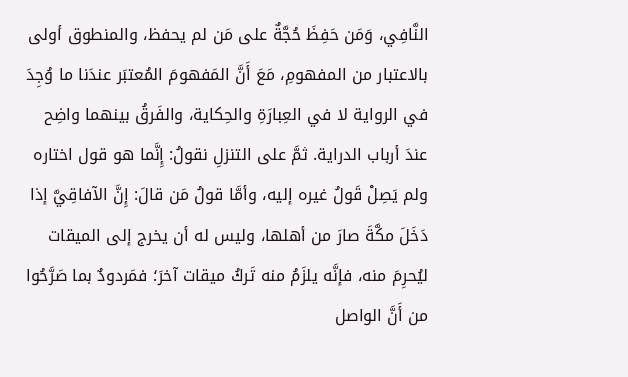النَّافِي، وَمَن حَفِظَ حُجَّةٌ على مَن لم يحفظ، والمنطوق أولى بالاعتبار من المفهومِ، مَعَ أَنَّ المَفهومَ المُعتبَر عندَنا ما وُجِدَ في الرواية لا في العِبارَةِ والحِكاية، والفَرقُ بينهما واضِح عندَ أرباب الدراية. ثمَّ على التنزلِ نقولُ: إِنَّما هو قول اختاره ولم يَصِلْ قَولُ غيره إليه، وأمَّا قولُ مَن قالَ: إِنَّ الآفاقِيَّ إذا دَخَلَ مكَّةَ صارَ من أهلها، وليس له أن يخرج إلى الميقات ليُحرِمَ منه، فإنَّه يلزَمُ منه تَركُ ميقات آخرَ؛ فمَردودٌ بما صَرَّحُوا من أَنَّ الواصل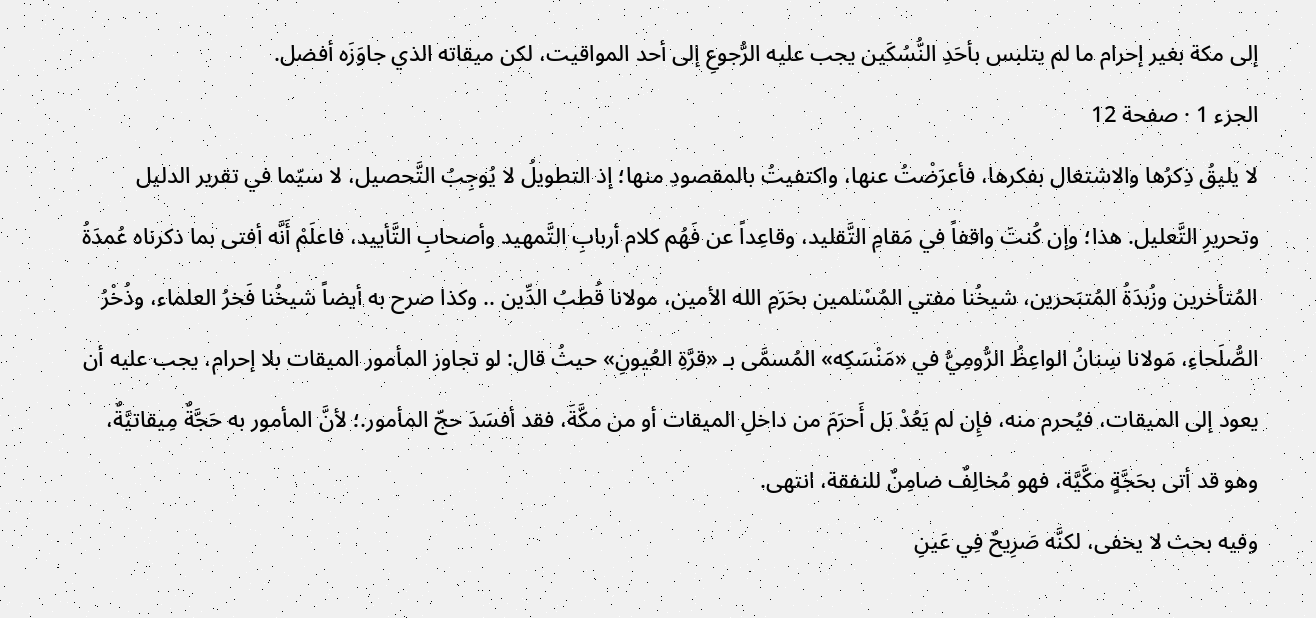إلى مكة بغير إحرام ما لم يتلبس بأحَدِ النُّسُكَين يجب عليه الرُّجوعِ إلى أحد المواقيت، لكن ميقاته الذي جاوَزَه أفضل.
الجزء 1 · صفحة 12
لا يليقُ ذِكرُها والاشتغال بفكرها، فأعرَضْتُ عنها، واكتفيتُ بالمقصودِ منها؛ إذ التطويلُ لا يُوجِبُ التَّحصيل، لا سيّما في تقرير الدليل وتحريرِ التَّعليل. هذا؛ وإن كُنتَ واقفاً في مَقامِ التَّقليد، وقاعِداً عن فَهُم كلام أربابِ التَّمهيد وأصحابِ التَّأييد، فاعلَمْ أَنَّه أفتى بما ذكرناه عُمدَةُ المُتأخرين وزُبدَةُ المُتبَحرين، شيخُنا مفتي المُسْلمين بحَرَمِ الله الأمين، مولانا قُطبُ الدِّين .. وكذا صرح به أيضاً شيخُنا فَخرُ العلماء، وذُخْرُ الصُّلَحاءِ، مَولانا سِنانُ الواعِظُ الرُّومِيُّ في «مَنْسَكِه» المُسمَّى بـ «قرَّةِ العُيونِ» حيثُ قال: لو تجاوز المأمور الميقات بلا إحرام، يجب عليه أن يعود إلى الميقات، فيُحرم منه، فإِن لم يَعُدْ بَل أَحرَمَ من داخلِ الميقات أو من مكَّةَ، فقد أفسَدَ حجّ المأمور.؛ لأنَّ المأمور به حَجَّةٌ مِيقاتيَّةٌ، وهو قد أتى بحَجَّةٍ مكَّيَّة، فهو مُخالِفٌ ضامِنٌ للنفقة، انتهى.
وفيه بحث لا يخفى، لكنَّه صَرِيحٌ فِي عَينِ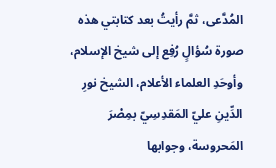المُدَّعى، ثمَّ رأيتُ بعد كتابتي هذه صورة سُؤالٍ رُفِع إلى شيخ الإسلام، وأوحَدِ العلماء الأعلام، الشيخ نورِ الدِّينِ عليّ المَقدِسِيّ بمِصْرَ المَحروسة، وجوابها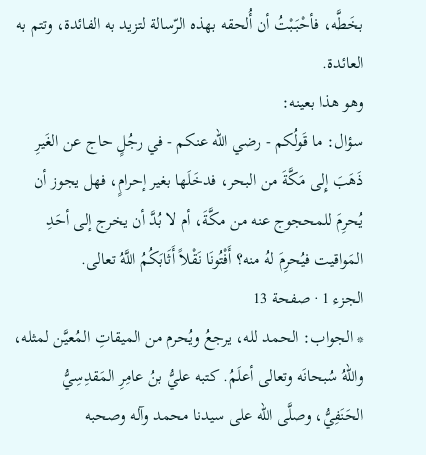بخَطَّه، فأحْبَبْتُ أن أُلحقه بهذه الرّسالة لتزيد به الفائدة، وتتم به العائدة.
وهو هذا بعينه:
سؤال: ما قَولُكم - رضي الله عنكم - في رجُلٍ حاج عن الغَيرِ ذَهَبَ إِلى مَكَّةَ من البحر، فدخَلَها بغير إحرامٍ، فهل يجوز أن يُحرِمَ للمحجوج عنه من مكَّةَ، أم لا بُدَّ أن يخرج إلى أحَدِ المَواقيت فيُحرِمَ لهُ منه؟ أَفْتُونَا نَقْلاً أَثَابَكُمُ اللَّهُ تعالى.
الجزء 1 · صفحة 13
* الجواب: الحمد لله، يرجعُ ويُحرم من الميقاتِ المُعيَّن لمثله، واللهُ سُبحانَه وتعالى أعلَمُ. كتبه عليُّ بنُ عامِرِ المَقدِسِيُّ الحَنَفِيُّ، وصلَّى الله على سيدنا محمد وآله وصحبه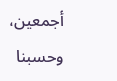أجمعين، وحسبنا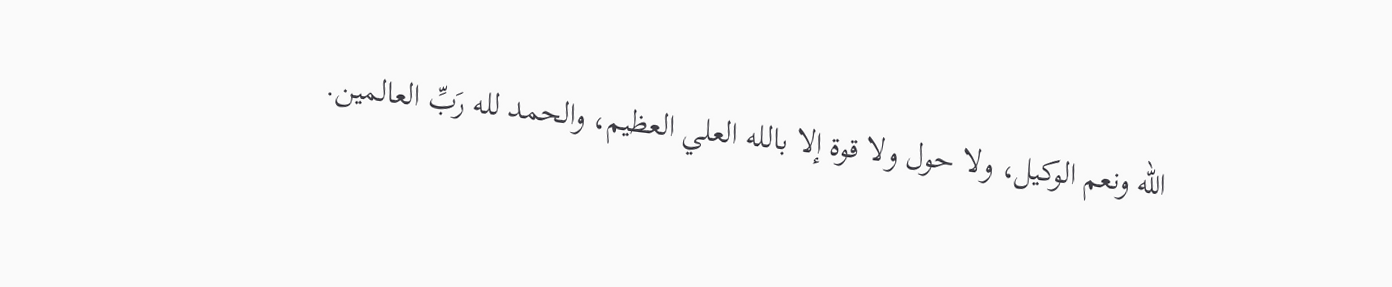الله ونعم الوكيل، ولا حول ولا قوة إلا بالله العلي العظيم، والحمد لله رَبِّ العالمين.